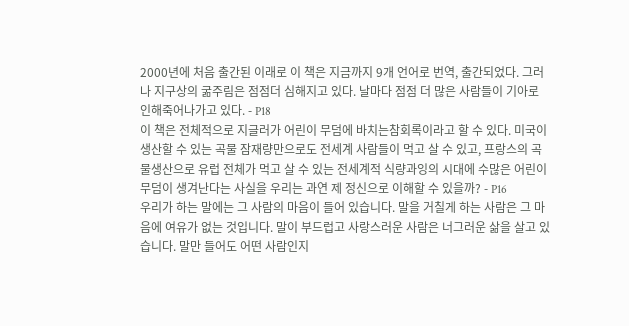2000년에 처음 출간된 이래로 이 책은 지금까지 9개 언어로 번역, 출간되었다. 그러나 지구상의 굶주림은 점점더 심해지고 있다. 날마다 점점 더 많은 사람들이 기아로 인해죽어나가고 있다. - P18
이 책은 전체적으로 지글러가 어린이 무덤에 바치는참회록이라고 할 수 있다. 미국이 생산할 수 있는 곡물 잠재량만으로도 전세계 사람들이 먹고 살 수 있고, 프랑스의 곡물생산으로 유럽 전체가 먹고 살 수 있는 전세계적 식량과잉의 시대에 수많은 어린이 무덤이 생겨난다는 사실을 우리는 과연 제 정신으로 이해할 수 있을까? - P16
우리가 하는 말에는 그 사람의 마음이 들어 있습니다. 말을 거칠게 하는 사람은 그 마음에 여유가 없는 것입니다. 말이 부드럽고 사랑스러운 사람은 너그러운 삶을 살고 있습니다. 말만 들어도 어떤 사람인지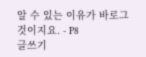알 수 있는 이유가 바로그것이지요. - P8
글쓰기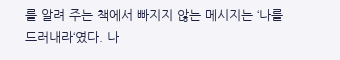를 알려 주는 책에서 빠지지 않는 메시지는 ‘나를 드러내라‘였다. 나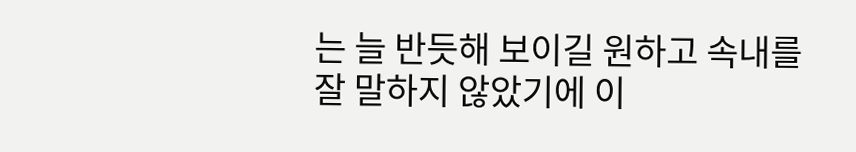는 늘 반듯해 보이길 원하고 속내를 잘 말하지 않았기에 이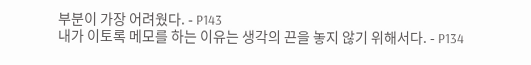부분이 가장 어려웠다. - P143
내가 이토록 메모를 하는 이유는 생각의 끈을 놓지 않기 위해서다. - P134